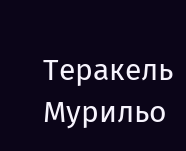Теракель Мурильо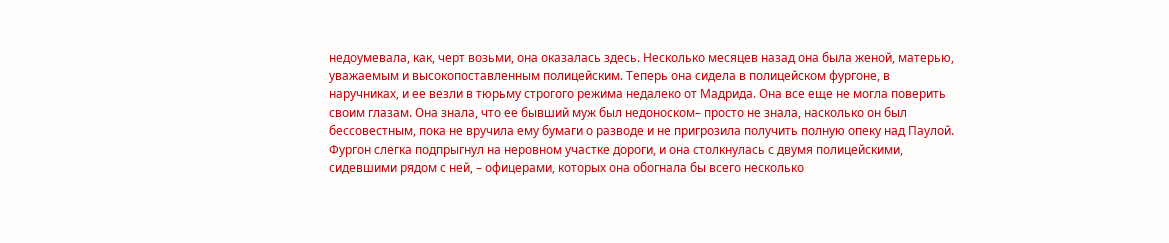недоумевала, как, черт возьми, она оказалась здесь. Несколько месяцев назад она была женой, матерью, уважаемым и высокопоставленным полицейским. Теперь она сидела в полицейском фургоне, в наручниках, и ее везли в тюрьму строгого режима недалеко от Мадрида. Она все еще не могла поверить своим глазам. Она знала, что ее бывший муж был недоноском– просто не знала, насколько он был бессовестным, пока не вручила ему бумаги о разводе и не пригрозила получить полную опеку над Паулой. Фургон слегка подпрыгнул на неровном участке дороги, и она столкнулась с двумя полицейскими, сидевшими рядом с ней, – офицерами, которых она обогнала бы всего несколько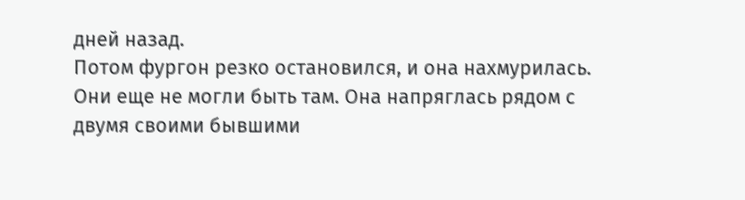дней назад.
Потом фургон резко остановился, и она нахмурилась. Они еще не могли быть там. Она напряглась рядом с двумя своими бывшими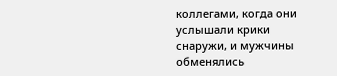коллегами, когда они услышали крики снаружи, и мужчины обменялись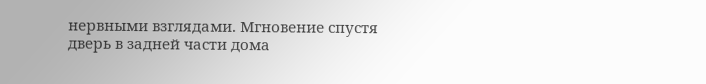нервными взглядами. Мгновение спустя дверь в задней части дома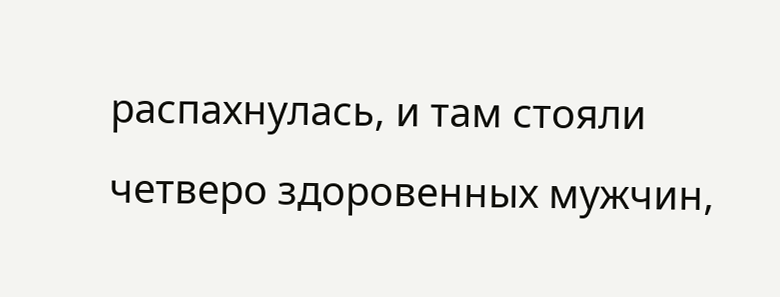распахнулась, и там стояли четверо здоровенных мужчин,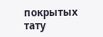покрытых тату